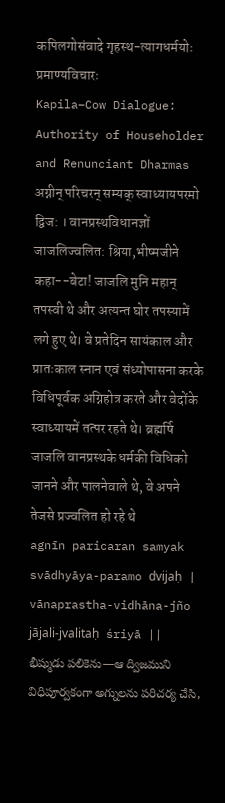कपिलगोसंवादे गृहस्थ-त्यागधर्मयोः प्रमाण्यविचारः
Kapila–Cow Dialogue: Authority of Householder and Renunciant Dharmas
अग्नीन् परिचरन् सम्यक् स्वाध्यायपरमो द्विज: । वानप्रस्थविधानज्ञों जाजलिज्वलित: श्रिया,भीष्मजीने कहा--बेटा! जाजलि मुनि महान् तपस्वी थे और अत्यन्त घोर तपस्यामें लगे हुए थे। वे प्रतेदिन सायंकाल और प्रातःकाल स्नान एवं संध्योपासना करके विधिपूर्वक अग्निहोत्र करते और वेदोंके स्वाध्यायमें तत्पर रहते थे। ब्रह्मर्षि जाजलि वानप्रस्थके धर्मकी विधिको जानने और पालनेवाले थे, वे अपने तेजसे प्रज्वलित हो रहे थे
agnīn paricaran samyak svādhyāya-paramo dvijaḥ | vānaprastha-vidhāna-jño jājali-jvalitaḥ śriyā ||
భీష్ముడు పలికెను—ఆ ద్విజముని విధిపూర్వకంగా అగ్నులను పరిచర్య చేసి,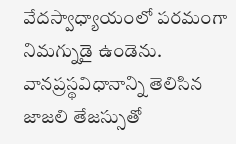వేదస్వాధ్యాయంలో పరమంగా నిమగ్నుడై ఉండెను. వానప్రస్థవిధానాన్ని తెలిసిన జాజలి తేజస్సుతో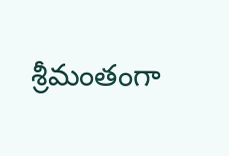శ్రీమంతంగా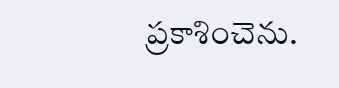ప్రకాశించెను.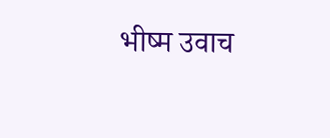भीष्म उवाच